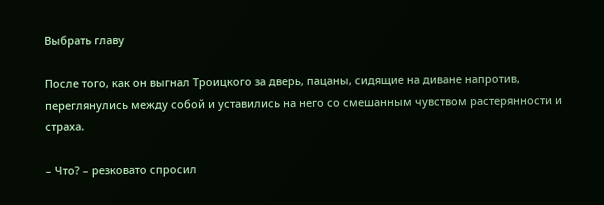Выбрать главу

После того, как он выгнал Троицкого за дверь, пацаны, сидящие на диване напротив, переглянулись между собой и уставились на него со смешанным чувством растерянности и страха.

– Что? – резковато спросил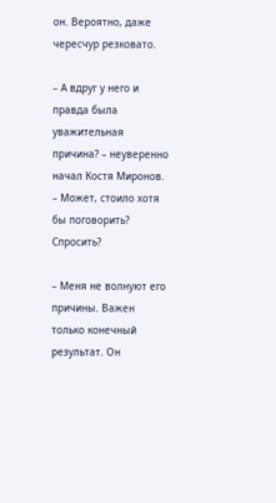он. Вероятно, даже чересчур резковато.

– А вдруг у него и правда была уважительная причина? – неуверенно начал Костя Миронов. – Может, стоило хотя бы поговорить? Спросить?

– Меня не волнуют его причины. Важен только конечный результат. Он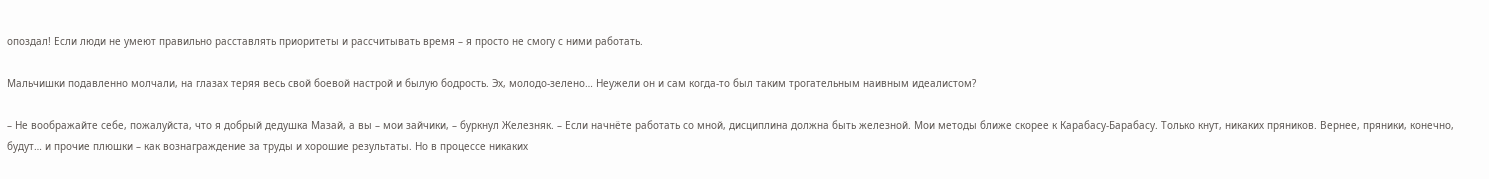опоздал! Если люди не умеют правильно расставлять приоритеты и рассчитывать время – я просто не смогу с ними работать.

Мальчишки подавленно молчали, на глазах теряя весь свой боевой настрой и былую бодрость. Эх, молодо-зелено… Неужели он и сам когда-то был таким трогательным наивным идеалистом?

– Не воображайте себе, пожалуйста, что я добрый дедушка Мазай, а вы – мои зайчики, – буркнул Железняк. – Если начнёте работать со мной, дисциплина должна быть железной. Мои методы ближе скорее к Карабасу-Барабасу. Только кнут, никаких пряников. Вернее, пряники, конечно, будут… и прочие плюшки – как вознаграждение за труды и хорошие результаты. Но в процессе никаких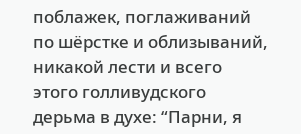поблажек, поглаживаний по шёрстке и облизываний, никакой лести и всего этого голливудского дерьма в духе: “Парни, я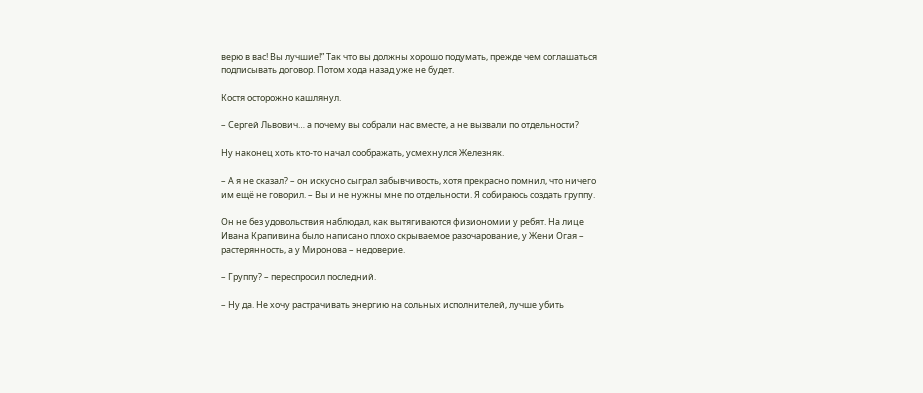верю в вас! Вы лучшие!” Так что вы должны хорошо подумать, прежде чем соглашаться подписывать договор. Потом хода назад уже не будет.

Костя осторожно кашлянул.

– Сергей Львович… а почему вы собрали нас вместе, а не вызвали по отдельности?

Ну наконец хоть кто-то начал соображать, усмехнулся Железняк.

– А я не сказал? – он искусно сыграл забывчивость, хотя прекрасно помнил, что ничего им ещё не говорил. – Вы и не нужны мне по отдельности. Я собираюсь создать группу.

Он не без удовольствия наблюдал, как вытягиваются физиономии у ребят. На лице Ивана Крапивина было написано плохо скрываемое разочарование, у Жени Огая – растерянность, а у Миронова – недоверие.

– Группу? – переспросил последний.

– Ну да. Не хочу растрачивать энергию на сольных исполнителей, лучше убить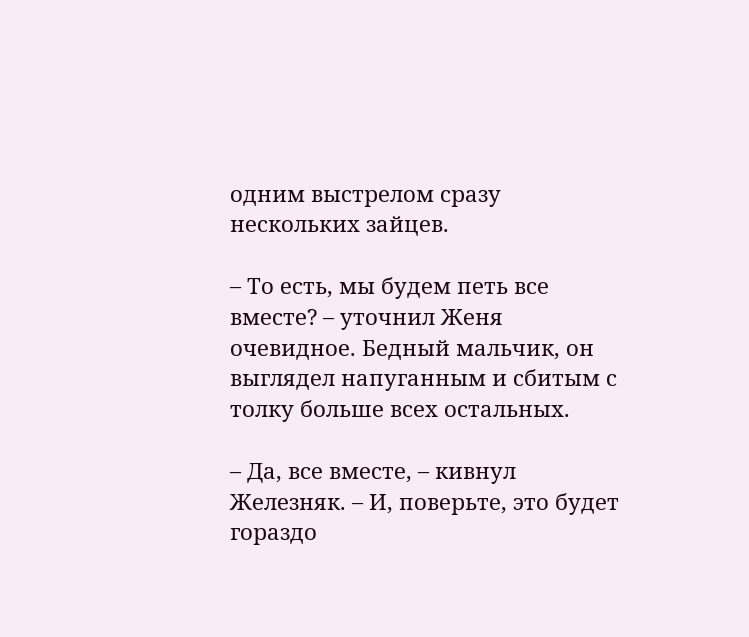одним выстрелом сразу нескольких зайцев.

– То есть, мы будем петь все вместе? – уточнил Женя очевидное. Бедный мальчик, он выглядел напуганным и сбитым с толку больше всех остальных.

– Да, все вместе, – кивнул Железняк. – И, поверьте, это будет гораздо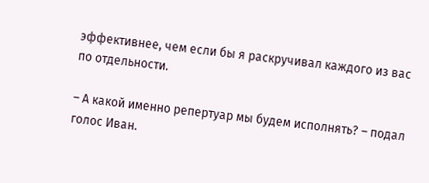эффективнее, чем если бы я раскручивал каждого из вас по отдельности.

– А какой именно репертуар мы будем исполнять? – подал голос Иван.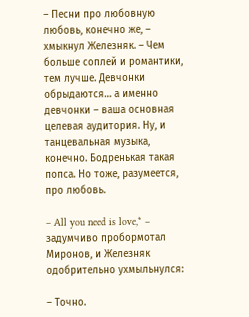– Песни про любовную любовь, конечно же, – хмыкнул Железняк. – Чем больше соплей и романтики, тем лучше. Девчонки обрыдаются… а именно девчонки – ваша основная целевая аудитория. Ну, и танцевальная музыка, конечно. Бодренькая такая попса. Но тоже, разумеется, про любовь.

– All you need is love,* – задумчиво пробормотал Миронов, и Железняк одобрительно ухмыльнулся:

– Точно.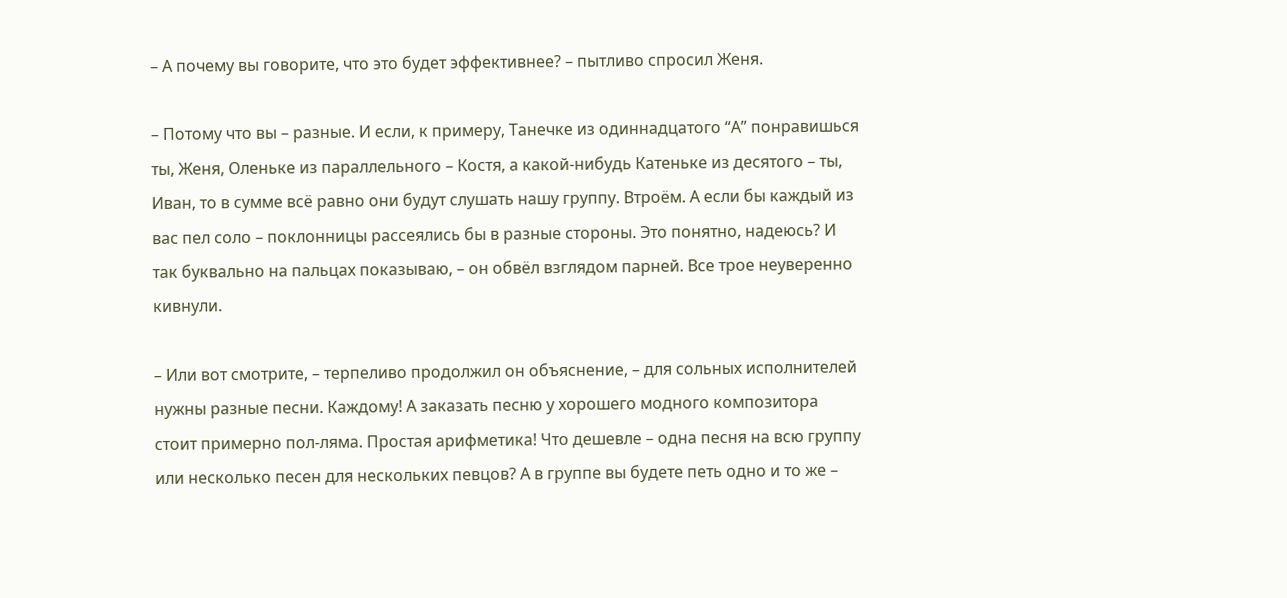– А почему вы говорите, что это будет эффективнее? – пытливо спросил Женя.

– Потому что вы – разные. И если, к примеру, Танечке из одиннадцатого “А” понравишься ты, Женя, Оленьке из параллельного – Костя, а какой-нибудь Катеньке из десятого – ты, Иван, то в сумме всё равно они будут слушать нашу группу. Втроём. А если бы каждый из вас пел соло – поклонницы рассеялись бы в разные стороны. Это понятно, надеюсь? И так буквально на пальцах показываю, – он обвёл взглядом парней. Все трое неуверенно кивнули.

– Или вот смотрите, – терпеливо продолжил он объяснение, – для сольных исполнителей нужны разные песни. Каждому! А заказать песню у хорошего модного композитора стоит примерно пол-ляма. Простая арифметика! Что дешевле – одна песня на всю группу или несколько песен для нескольких певцов? А в группе вы будете петь одно и то же –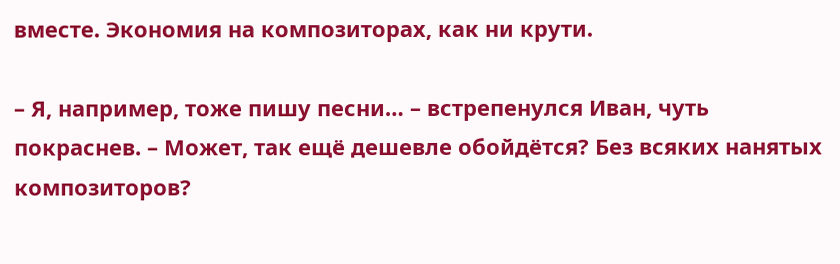вместе. Экономия на композиторах, как ни крути.

– Я, например, тоже пишу песни… – встрепенулся Иван, чуть покраснев. – Может, так ещё дешевле обойдётся? Без всяких нанятых композиторов?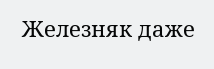Железняк даже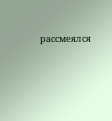рассмеялся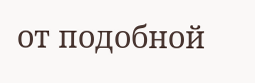от подобной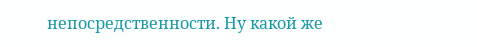непосредственности. Ну какой же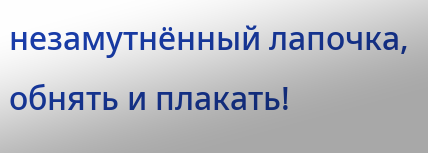незамутнённый лапочка, обнять и плакать!